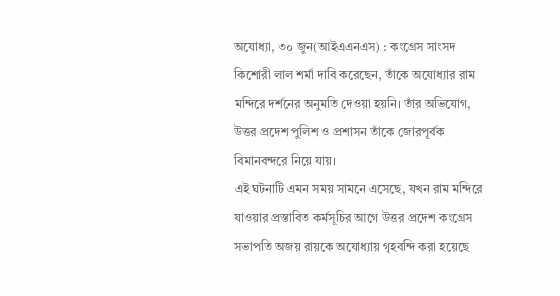অযোধ্যা, ৩০ জুন(আইএএনএস) : কংগ্রেস সাংসদ কিশোরী লাল শর্মা দাবি করেছেন, তাঁকে অযোধ্যার রাম মন্দিরে দর্শনের অনুমতি দেওয়া হয়নি। তাঁর অভিযোগ, উত্তর প্রদেশ পুলিশ ও প্রশাসন তাঁকে জোরপূর্বক বিমানবন্দরে নিয়ে যায়।
এই ঘটনাটি এমন সময় সামনে এসেছে, যখন রাম মন্দিরে যাওয়ার প্রস্তাবিত কর্মসূচির আগে উত্তর প্রদেশ কংগ্রেস সভাপতি অজয় রায়কে অযোধ্যায় গৃহবন্দি করা হয়েছে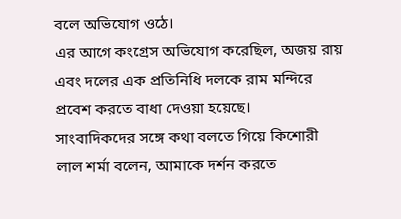বলে অভিযোগ ওঠে।
এর আগে কংগ্রেস অভিযোগ করেছিল, অজয় রায় এবং দলের এক প্রতিনিধি দলকে রাম মন্দিরে প্রবেশ করতে বাধা দেওয়া হয়েছে।
সাংবাদিকদের সঙ্গে কথা বলতে গিয়ে কিশোরী লাল শর্মা বলেন, আমাকে দর্শন করতে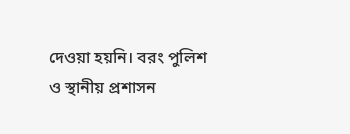দেওয়া হয়নি। বরং পুলিশ ও স্থানীয় প্রশাসন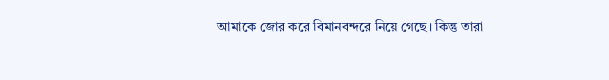আমাকে জোর করে বিমানবন্দরে নিয়ে গেছে। কিন্তু তারা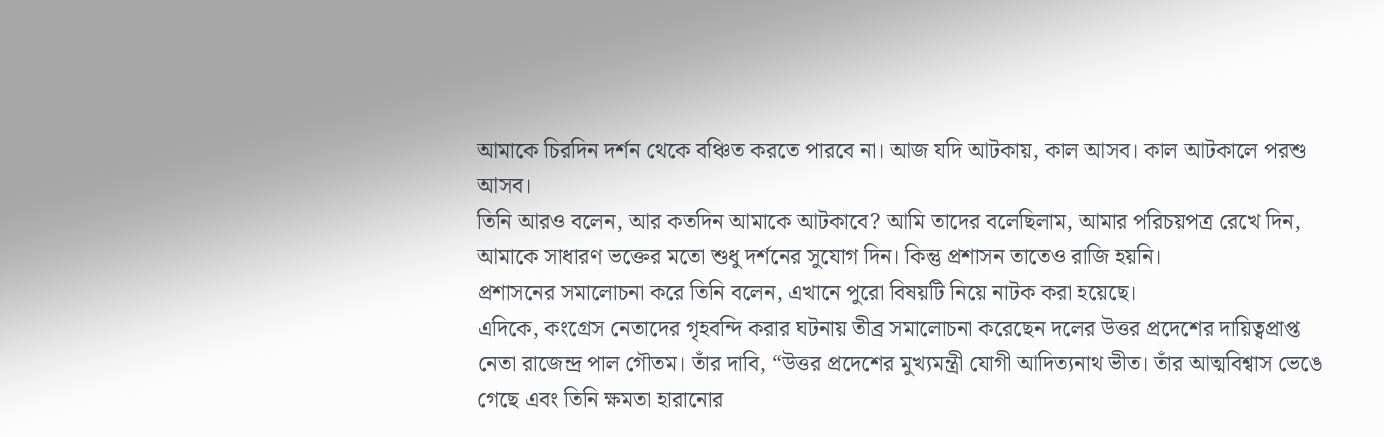আমাকে চিরদিন দর্শন থেকে বঞ্চিত করতে পারবে না। আজ যদি আটকায়, কাল আসব। কাল আটকালে পরশু আসব।
তিনি আরও বলেন, আর কতদিন আমাকে আটকাবে? আমি তাদের বলেছিলাম, আমার পরিচয়পত্র রেখে দিন, আমাকে সাধারণ ভক্তের মতো শুধু দর্শনের সুযোগ দিন। কিন্তু প্রশাসন তাতেও রাজি হয়নি।
প্রশাসনের সমালোচনা করে তিনি বলেন, এখানে পুরো বিষয়টি নিয়ে নাটক করা হয়েছে।
এদিকে, কংগ্রেস নেতাদের গৃহবন্দি করার ঘটনায় তীব্র সমালোচনা করেছেন দলের উত্তর প্রদেশের দায়িত্বপ্রাপ্ত নেতা রাজেন্দ্র পাল গৌতম। তাঁর দাবি, “উত্তর প্রদেশের মুখ্যমন্ত্রী যোগী আদিত্যনাথ ভীত। তাঁর আত্মবিশ্বাস ভেঙে গেছে এবং তিনি ক্ষমতা হারানোর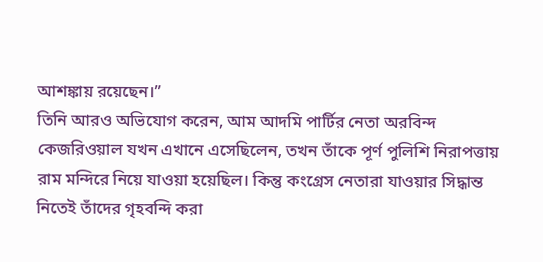আশঙ্কায় রয়েছেন।”
তিনি আরও অভিযোগ করেন, আম আদমি পার্টির নেতা অরবিন্দ কেজরিওয়াল যখন এখানে এসেছিলেন, তখন তাঁকে পূর্ণ পুলিশি নিরাপত্তায় রাম মন্দিরে নিয়ে যাওয়া হয়েছিল। কিন্তু কংগ্রেস নেতারা যাওয়ার সিদ্ধান্ত নিতেই তাঁদের গৃহবন্দি করা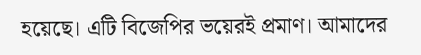হয়েছে। এটি বিজেপির ভয়েরই প্রমাণ। আমাদের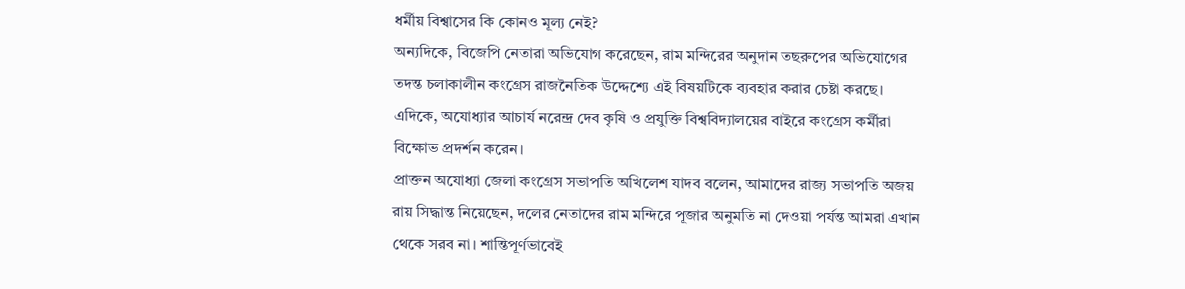ধর্মীয় বিশ্বাসের কি কোনও মূল্য নেই?
অন্যদিকে, বিজেপি নেতারা অভিযোগ করেছেন, রাম মন্দিরের অনুদান তছরুপের অভিযোগের তদন্ত চলাকালীন কংগ্রেস রাজনৈতিক উদ্দেশ্যে এই বিষয়টিকে ব্যবহার করার চেষ্টা করছে।
এদিকে, অযোধ্যার আচার্য নরেন্দ্র দেব কৃষি ও প্রযুক্তি বিশ্ববিদ্যালয়ের বাইরে কংগ্রেস কর্মীরা বিক্ষোভ প্রদর্শন করেন।
প্রাক্তন অযোধ্যা জেলা কংগ্রেস সভাপতি অখিলেশ যাদব বলেন, আমাদের রাজ্য সভাপতি অজয় রায় সিদ্ধান্ত নিয়েছেন, দলের নেতাদের রাম মন্দিরে পূজার অনুমতি না দেওয়া পর্যন্ত আমরা এখান থেকে সরব না। শান্তিপূর্ণভাবেই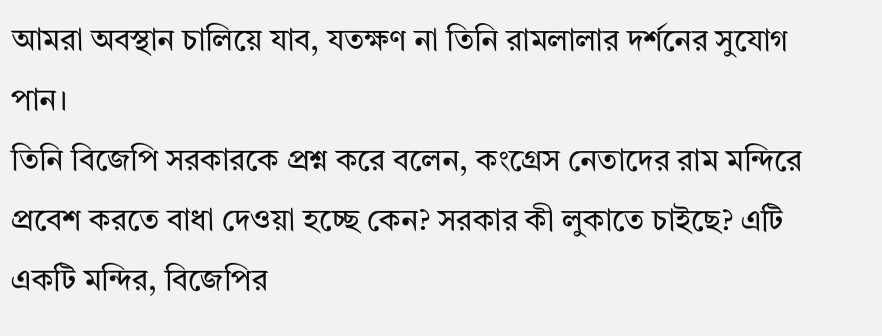আমরা অবস্থান চালিয়ে যাব, যতক্ষণ না তিনি রামলালার দর্শনের সুযোগ পান।
তিনি বিজেপি সরকারকে প্রশ্ন করে বলেন, কংগ্রেস নেতাদের রাম মন্দিরে প্রবেশ করতে বাধা দেওয়া হচ্ছে কেন? সরকার কী লুকাতে চাইছে? এটি একটি মন্দির, বিজেপির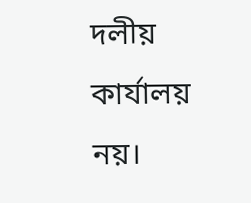দলীয় কার্যালয় নয়।